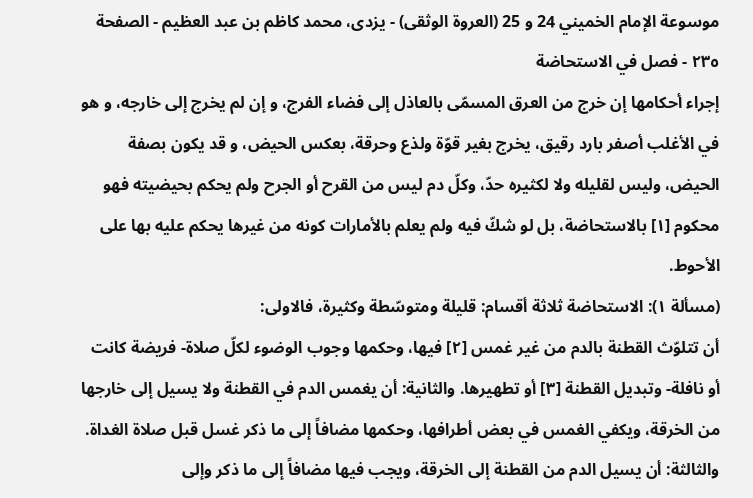موسوعة الإمام الخميني 24 و 25 (العروة الوثقى) - يزدى، محمد كاظم بن عبد العظيم - الصفحة ٢٣٥ - فصل في الاستحاضة
إجراء أحكامها إن خرج من العرق المسمّى بالعاذل إلى فضاء الفرج، و إن لم يخرج إلى خارجه، و هو في الأغلب أصفر بارد رقيق، يخرج بغير قوّة ولذع وحرقة، بعكس الحيض، و قد يكون بصفة الحيض، وليس لقليله ولا لكثيره حدّ، وكلّ دم ليس من القرح أو الجرح ولم يحكم بحيضيته فهو محكوم [١] بالاستحاضة، بل لو شكّ فيه ولم يعلم بالأمارات كونه من غيرها يحكم عليه بها على الأحوط.
(مسألة ١): الاستحاضة ثلاثة أقسام: قليلة ومتوسّطة وكثيرة، فالاولى:
أن تتلوّث القطنة بالدم من غير غمس [٢] فيها، وحكمها وجوب الوضوء لكلّ صلاة- فريضة كانت أو نافلة- وتبديل القطنة [٣] أو تطهيرها. والثانية: أن يغمس الدم في القطنة ولا يسيل إلى خارجها من الخرقة، ويكفي الغمس في بعض أطرافها، وحكمها مضافاً إلى ما ذكر غسل قبل صلاة الغداة. والثالثة: أن يسيل الدم من القطنة إلى الخرقة، ويجب فيها مضافاً إلى ما ذكر وإلى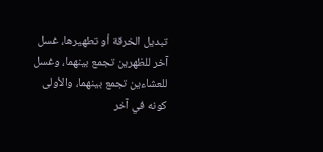تبديل الخرقة أو تطهيرها، غسل آخر للظهرين تجمع بينهما، وغسل للعشاءين تجمع بينهما، والأولى كونه في آخر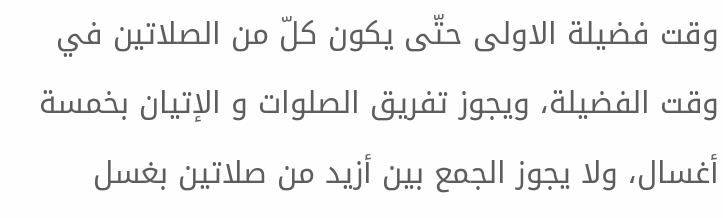وقت فضيلة الاولى حتّى يكون كلّ من الصلاتين في وقت الفضيلة، ويجوز تفريق الصلوات و الإتيان بخمسة أغسال، ولا يجوز الجمع بين أزيد من صلاتين بغسل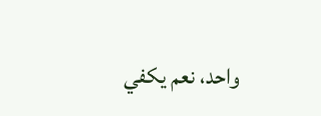واحد، نعم يكفي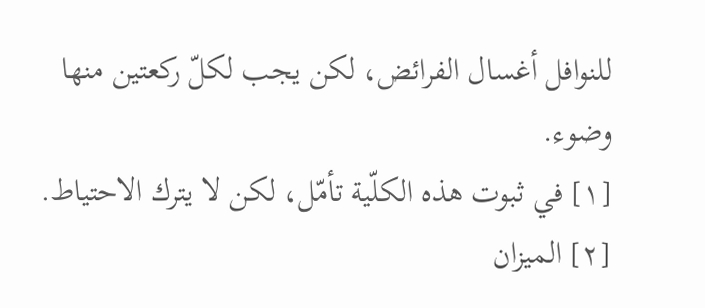للنوافل أغسال الفرائض، لكن يجب لكلّ ركعتين منها وضوء.
[١] في ثبوت هذه الكلّية تأمّل، لكن لا يترك الاحتياط.
[٢] الميزان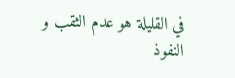في القليلة هو عدم الثقب و النفوذ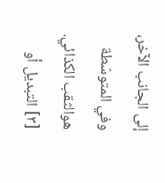إلى الجانب الآخر، وفي المتوسّطة هوالثقب الكذائي.
[٣] التبديل أو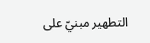التطهير مبنيّ على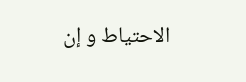الاحتياط و إن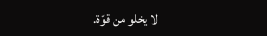لا يخلو من قوّة.